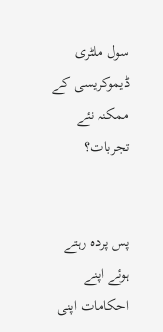سول ملٹری ڈیموکریسی کے ممکنہ نئے تجربات؟


پس پردہ رہتے ہوئے اپنے احکامات اپنی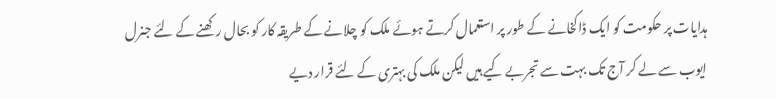ہدایات پر حکومت کو ایک ڈاکخانے کے طور پر استعمال کرتے ہوئے ملک کو چلانے کے طریقہ کار کو بحال رکھنے کے لئے جنرل ایوب سے لے کر آج تک بہت سے تجربے کیے ہیں لیکن ملک کی بہتری کے لئے قرار دیے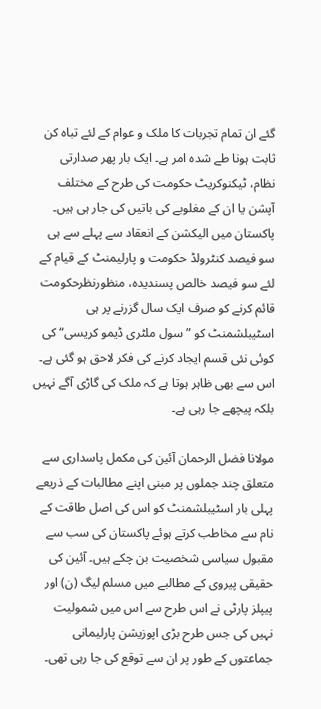گئے ان تمام تجربات کا ملک و عوام کے لئے تباہ کن ثابت ہونا طے شدہ امر ہے۔ ایک بار پھر صدارتی نظام، ٹیکنوکریٹ حکومت کی طرح کے مختلف آپشن یا ان کے مغلوبے کی باتیں کی جار ہی ہیں۔ پاکستان میں الیکشن کے انعقاد سے پہلے سے ہی سو فیصد کنٹرولڈ حکومت و پارلیمنٹ کے قیام کے لئے سو فیصد خالص پسندیدہ، منظورنظرحکومت قائم کرنے کو صرف ایک سال گزرنے پر ہی اسٹیبلشمنٹ کو ”سول ملٹری ڈیمو کریسی“ کی کوئی نئی قسم ایجاد کرنے کی فکر لاحق ہو گئی ہے۔ اس سے بھی ظاہر ہوتا ہے کہ ملک کی گاڑی آگے نہیں بلکہ پیچھے جا رہی ہے۔

مولانا فضل الرحمان آئین کی مکمل پاسداری سے متعلق چند جملوں پر مبنی اپنے مطالبات کے ذریعے پہلی بار اسٹیبلشمنٹ کو اس کی اصل طاقت کے نام سے مخاطب کرتے ہوئے پاکستان کی سب سے مقبول سیاسی شخصیت بن چکے ہیں۔ آئین کی حقیقی پیروی کے مطالبے میں مسلم لیگ (ن) اور پیپلز پارٹی نے اس طرح سے اس میں شمولیت نہیں کی جس طرح بڑی اپوزیشن پارلیمانی جماعتوں کے طور پر ان سے توقع کی جا رہی تھی۔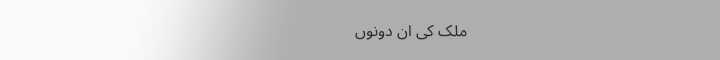ملک کی ان دونوں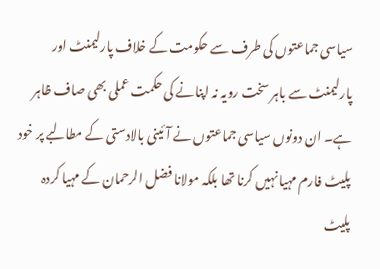سیاسی جماعتوں کی طرف سے حکومت کے خلاف پارلیمنٹ اور پارلیمنٹ سے باہر سخت رویہ نہ اپنانے کی حکمت عملی بھی صاف ظاہر ہے۔ ان دونوں سیاسی جماعتوں نے آئینی بالادستی کے مطالبے پر خود پلیٹ فارم مہیا نہیں کرنا تھا بلکہ مولانا فضل الرحمان کے مہیا کردہ پلیٹ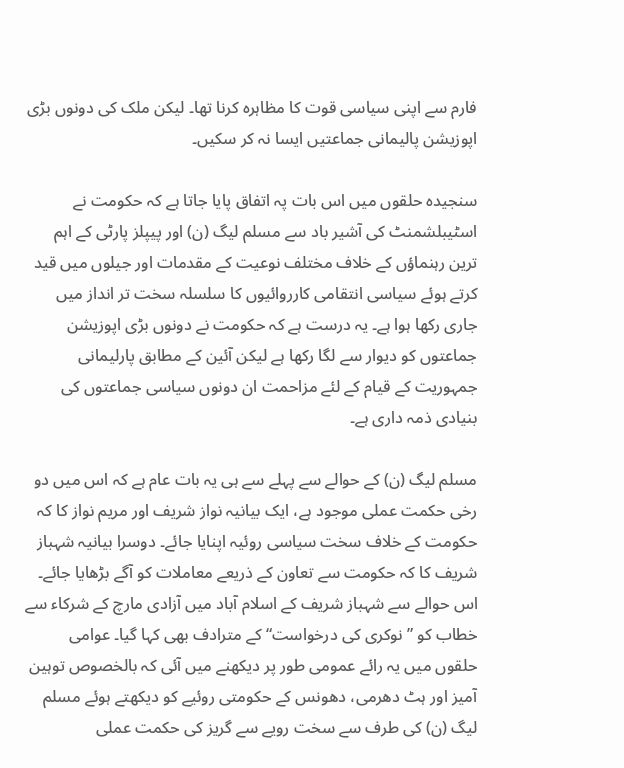فارم سے اپنی سیاسی قوت کا مظاہرہ کرنا تھا۔ لیکن ملک کی دونوں بڑی اپوزیشن پالیمانی جماعتیں ایسا نہ کر سکیں۔

سنجیدہ حلقوں میں اس بات پہ اتفاق پایا جاتا ہے کہ حکومت نے اسٹیبلشمنٹ کی آشیر باد سے مسلم لیگ (ن) اور پیپلز پارٹی کے اہم ترین رہنماؤں کے خلاف مختلف نوعیت کے مقدمات اور جیلوں میں قید کرتے ہوئے سیاسی انتقامی کارروائیوں کا سلسلہ سخت تر انداز میں جاری رکھا ہوا ہے۔ یہ درست ہے کہ حکومت نے دونوں بڑی اپوزیشن جماعتوں کو دیوار سے لگا رکھا ہے لیکن آئین کے مطابق پارلیمانی جمہوریت کے قیام کے لئے مزاحمت ان دونوں سیاسی جماعتوں کی بنیادی ذمہ داری ہے۔

مسلم لیگ (ن) کے حوالے سے پہلے سے ہی یہ بات عام ہے کہ اس میں دو رخی حکمت عملی موجود ہے، ایک بیانیہ نواز شریف اور مریم نواز کا کہ حکومت کے خلاف سخت سیاسی روئیہ اپنایا جائے۔ دوسرا بیانیہ شہباز شریف کا کہ حکومت سے تعاون کے ذریعے معاملات کو آگے بڑھایا جائے۔ اس حوالے سے شہباز شریف کے اسلام آباد میں آزادی مارچ کے شرکاء سے خطاب کو ”نوکری کی درخواست“ کے مترادف بھی کہا گیا۔ عوامی حلقوں میں یہ رائے عمومی طور پر دیکھنے میں آئی کہ بالخصوص توہین آمیز اور ہٹ دھرمی، دھونس کے حکومتی روئیے کو دیکھتے ہوئے مسلم لیگ (ن) کی طرف سے سخت رویے سے گریز کی حکمت عملی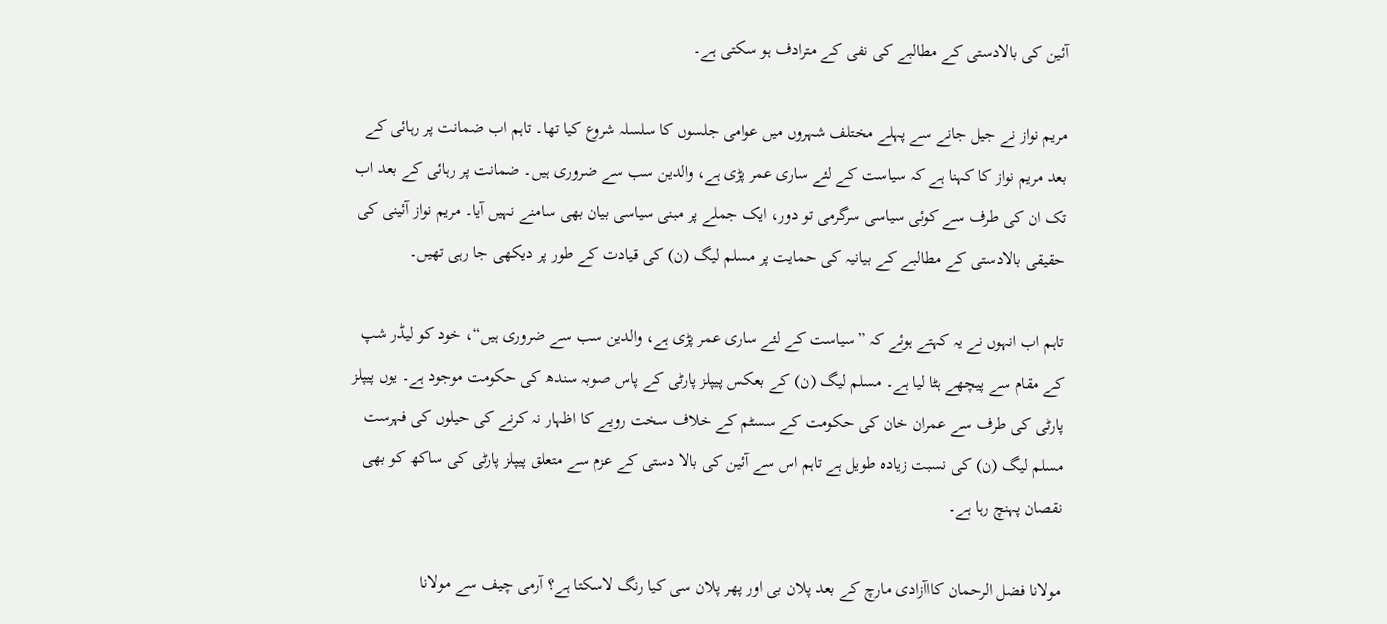آئین کی بالادستی کے مطالبے کی نفی کے مترادف ہو سکتی ہے۔

مریم نواز نے جیل جانے سے پہلے مختلف شہروں میں عوامی جلسوں کا سلسلہ شروع کیا تھا۔ تاہم اب ضمانت پر رہائی کے بعد مریم نواز کا کہنا ہے کہ سیاست کے لئے ساری عمر پڑی ہے، والدین سب سے ضروری ہیں۔ ضمانت پر رہائی کے بعد اب تک ان کی طرف سے کوئی سیاسی سرگرمی تو دور، ایک جملے پر مبنی سیاسی بیان بھی سامنے نہیں آیا۔ مریم نواز آئینی کی حقیقی بالادستی کے مطالبے کے بیانیہ کی حمایت پر مسلم لیگ (ن) کی قیادت کے طور پر دیکھی جا رہی تھیں۔

تاہم اب انہوں نے یہ کہتے ہوئے کہ ”سیاست کے لئے ساری عمر پڑی ہے، والدین سب سے ضروری ہیں“، خود کو لیڈر شپ کے مقام سے پیچھے ہٹا لیا ہے۔ مسلم لیگ (ن) کے بعکس پیپلز پارٹی کے پاس صوبہ سندھ کی حکومت موجود ہے۔ یوں پیپلز پارٹی کی طرف سے عمران خان کی حکومت کے سسٹم کے خلاف سخت رویے کا اظہار نہ کرنے کی حیلوں کی فہرست مسلم لیگ (ن) کی نسبت زیادہ طویل ہے تاہم اس سے آئین کی بالا دستی کے عزم سے متعلق پیپلز پارٹی کی ساکھ کو بھی نقصان پہنچ رہا ہے۔

مولانا فضل الرحمان کااآزادی مارچ کے بعد پلان بی اور پھر پلان سی کیا رنگ لاسکتا ہے؟ آرمی چیف سے مولانا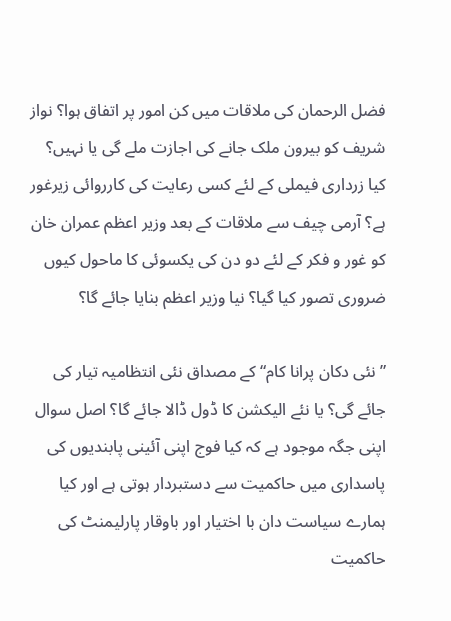فضل الرحمان کی ملاقات میں کن امور پر اتفاق ہوا؟ نواز شریف کو بیرون ملک جانے کی اجازت ملے گی یا نہیں؟ کیا زرداری فیملی کے لئے کسی رعایت کی کارروائی زیرغور ہے؟ آرمی چیف سے ملاقات کے بعد وزیر اعظم عمران خان کو غور و فکر کے لئے دو دن کی یکسوئی کا ماحول کیوں ضروری تصور کیا گیا؟ نیا وزیر اعظم بنایا جائے گا؟

”نئی دکان پرانا کام“ کے مصداق نئی انتظامیہ تیار کی جائے گی؟ یا نئے الیکشن کا ڈول ڈالا جائے گا؟ اصل سوال اپنی جگہ موجود ہے کہ کیا فوج اپنی آئینی پابندیوں کی پاسداری میں حاکمیت سے دستبردار ہوتی ہے اور کیا ہمارے سیاست دان با اختیار اور باوقار پارلیمنٹ کی حاکمیت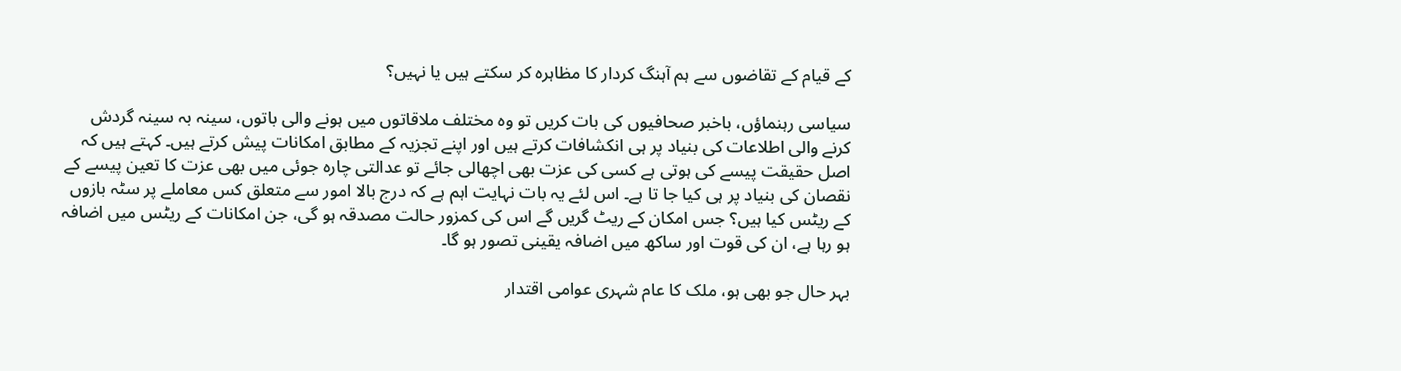کے قیام کے تقاضوں سے ہم آہنگ کردار کا مظاہرہ کر سکتے ہیں یا نہیں؟

سیاسی رہنماؤں، باخبر صحافیوں کی بات کریں تو وہ مختلف ملاقاتوں میں ہونے والی باتوں، سینہ بہ سینہ گردش کرنے والی اطلاعات کی بنیاد پر ہی انکشافات کرتے ہیں اور اپنے تجزیہ کے مطابق امکانات پیش کرتے ہیں۔ کہتے ہیں کہ اصل حقیقت پیسے کی ہوتی ہے کسی کی عزت بھی اچھالی جائے تو عدالتی چارہ جوئی میں بھی عزت کا تعین پیسے کے نقصان کی بنیاد پر ہی کیا جا تا ہے۔ اس لئے یہ بات نہایت اہم ہے کہ درج بالا امور سے متعلق کس معاملے پر سٹہ بازوں کے ریٹس کیا ہیں؟ جس امکان کے ریٹ گریں گے اس کی کمزور حالت مصدقہ ہو گی، جن امکانات کے ریٹس میں اضافہ ہو رہا ہے، ان کی قوت اور ساکھ میں اضافہ یقینی تصور ہو گا۔

بہر حال جو بھی ہو، ملک کا عام شہری عوامی اقتدار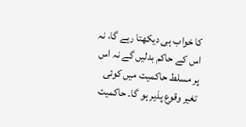کا خواب ہی دیکھتا رہے گا، نہ اس کے حاکم بدلیں گے نہ اس پر مسلط حاکمیت میں کوئی تغیر وقوع پذیر ہو گا۔ حاکمیت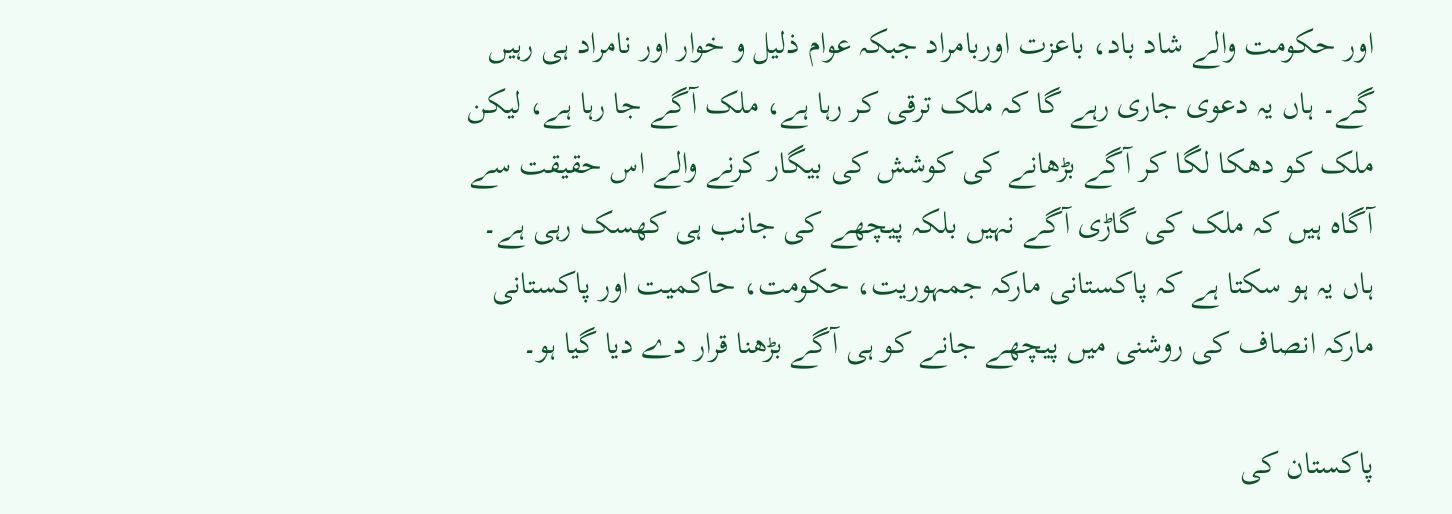اور حکومت والے شاد باد، باعزت اوربامراد جبکہ عوام ذلیل و خوار اور نامراد ہی رہیں گے۔ ہاں یہ دعوی جاری رہے گا کہ ملک ترقی کر رہا ہے، ملک آگے جا رہا ہے، لیکن ملک کو دھکا لگا کر آگے بڑھانے کی کوشش کی بیگار کرنے والے اس حقیقت سے آگاہ ہیں کہ ملک کی گاڑی آگے نہیں بلکہ پیچھے کی جانب ہی کھسک رہی ہے۔ ہاں یہ ہو سکتا ہے کہ پاکستانی مارکہ جمہوریت، حکومت، حاکمیت اور پاکستانی مارکہ انصاف کی روشنی میں پیچھے جانے کو ہی آگے بڑھنا قرار دے دیا گیا ہو۔

پاکستان کی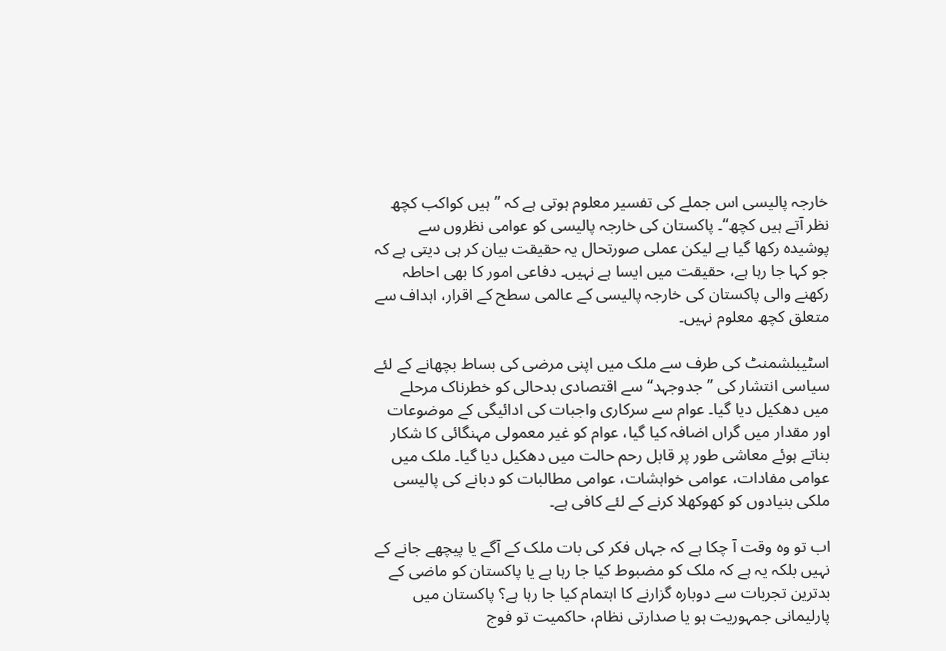خارجہ پالیسی اس جملے کی تفسیر معلوم ہوتی ہے کہ ”ہیں کواکب کچھ نظر آتے ہیں کچھ“۔ پاکستان کی خارجہ پالیسی کو عوامی نظروں سے پوشیدہ رکھا گیا ہے لیکن عملی صورتحال یہ حقیقت بیان کر ہی دیتی ہے کہ جو کہا جا رہا ہے، حقیقت میں ایسا ہے نہیں۔ دفاعی امور کا بھی احاطہ رکھنے والی پاکستان کی خارجہ پالیسی کے عالمی سطح کے اقرار، اہداف سے متعلق کچھ معلوم نہیں۔

اسٹیبلشمنٹ کی طرف سے ملک میں اپنی مرضی کی بساط بچھانے کے لئے سیاسی انتشار کی ”جدوجہد“ سے اقتصادی بدحالی کو خطرناک مرحلے میں دھکیل دیا گیا۔ عوام سے سرکاری واجبات کی ادائیگی کے موضوعات اور مقدار میں گراں اضافہ کیا گیا، عوام کو غیر معمولی مہنگائی کا شکار بناتے ہوئے معاشی طور پر قابل رحم حالت میں دھکیل دیا گیا۔ ملک میں عوامی مفادات، عوامی خواہشات، عوامی مطالبات کو دبانے کی پالیسی ملکی بنیادوں کو کھوکھلا کرنے کے لئے کافی ہے۔

اب تو وہ وقت آ چکا ہے کہ جہاں فکر کی بات ملک کے آگے یا پیچھے جانے کے نہیں بلکہ یہ ہے کہ ملک کو مضبوط کیا جا رہا ہے یا پاکستان کو ماضی کے بدترین تجربات سے دوبارہ گزارنے کا اہتمام کیا جا رہا ہے؟ پاکستان میں پارلیمانی جمہوریت ہو یا صدارتی نظام، حاکمیت تو فوج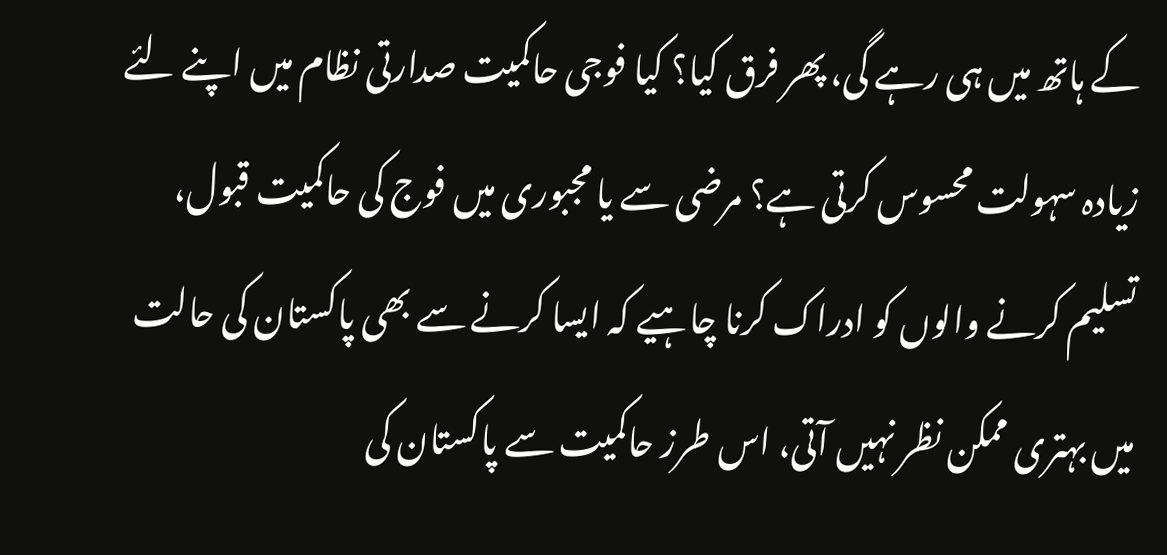کے ہاتھ میں ہی رہے گی، پھر فرق کیا؟ کیا فوجی حاکمیت صدارتی نظام میں اپنے لئے زیادہ سہولت محسوس کرتی ہے؟ مرضی سے یا مجبوری میں فوج کی حاکمیت قبول، تسلیم کرنے والوں کو ادراک کرنا چاہیے کہ ایسا کرنے سے بھی پاکستان کی حالت میں بہتری ممکن نظر نہیں آتی، اس طرز حاکمیت سے پاکستان کی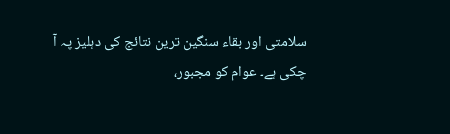سلامتی اور بقاء سنگین ترین نتائج کی دہلیز پہ آ چکی ہے۔ عوام کو مجبور،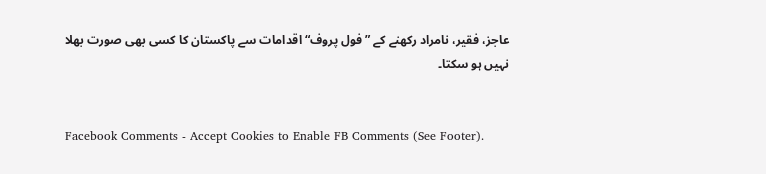عاجز، فقیر، نامراد رکھنے کے ”فول پروف“ اقدامات سے پاکستان کا کسی بھی صورت بھلا نہیں ہو سکتا۔


Facebook Comments - Accept Cookies to Enable FB Comments (See Footer).